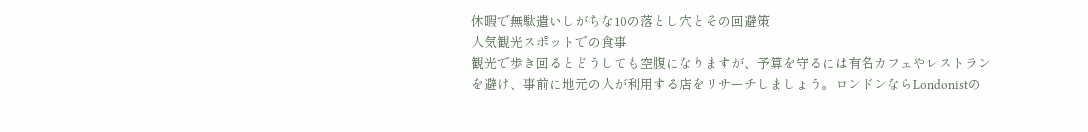休暇で無駄遣いしがちな10の落とし穴とその回避策
人気観光スポットでの食事
観光で歩き回るとどうしても空腹になりますが、予算を守るには有名カフェやレストランを避け、事前に地元の人が利用する店をリサーチしましょう。ロンドンならLondonistの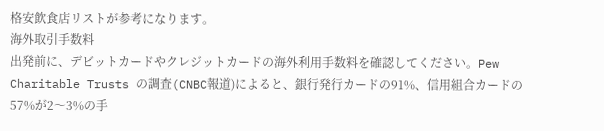格安飲食店リストが参考になります。
海外取引手数料
出発前に、デビットカードやクレジットカードの海外利用手数料を確認してください。Pew Charitable Trusts の調査(CNBC報道)によると、銀行発行カードの91%、信用組合カードの57%が2〜3%の手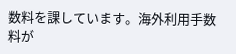数料を課しています。海外利用手数料が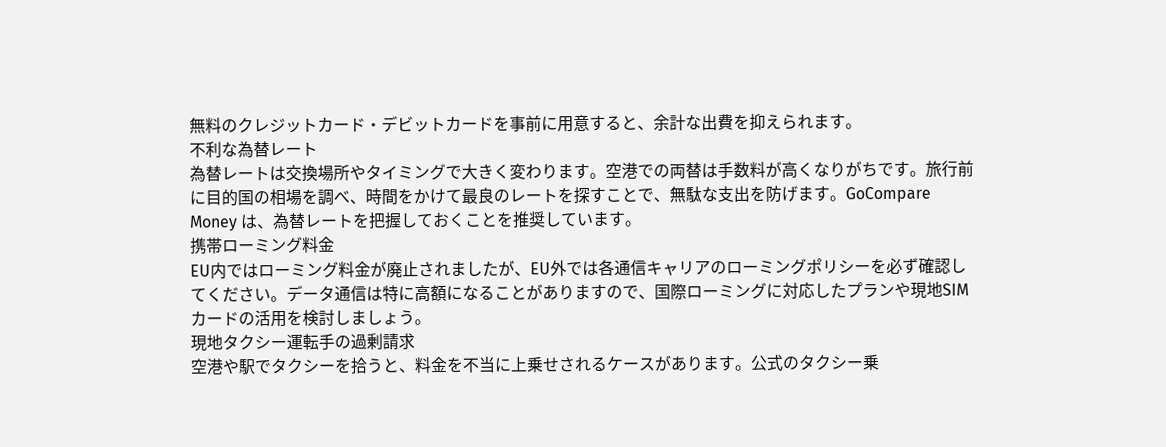無料のクレジットカード・デビットカードを事前に用意すると、余計な出費を抑えられます。
不利な為替レート
為替レートは交換場所やタイミングで大きく変わります。空港での両替は手数料が高くなりがちです。旅行前に目的国の相場を調べ、時間をかけて最良のレートを探すことで、無駄な支出を防げます。GoCompare Money は、為替レートを把握しておくことを推奨しています。
携帯ローミング料金
EU内ではローミング料金が廃止されましたが、EU外では各通信キャリアのローミングポリシーを必ず確認してください。データ通信は特に高額になることがありますので、国際ローミングに対応したプランや現地SIMカードの活用を検討しましょう。
現地タクシー運転手の過剰請求
空港や駅でタクシーを拾うと、料金を不当に上乗せされるケースがあります。公式のタクシー乗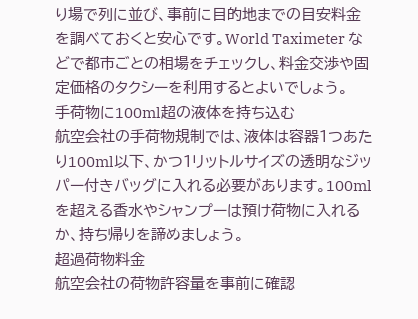り場で列に並び、事前に目的地までの目安料金を調べておくと安心です。World Taximeter などで都市ごとの相場をチェックし、料金交渉や固定価格のタクシーを利用するとよいでしょう。
手荷物に100ml超の液体を持ち込む
航空会社の手荷物規制では、液体は容器1つあたり100ml以下、かつ1リットルサイズの透明なジッパー付きバッグに入れる必要があります。100mlを超える香水やシャンプーは預け荷物に入れるか、持ち帰りを諦めましょう。
超過荷物料金
航空会社の荷物許容量を事前に確認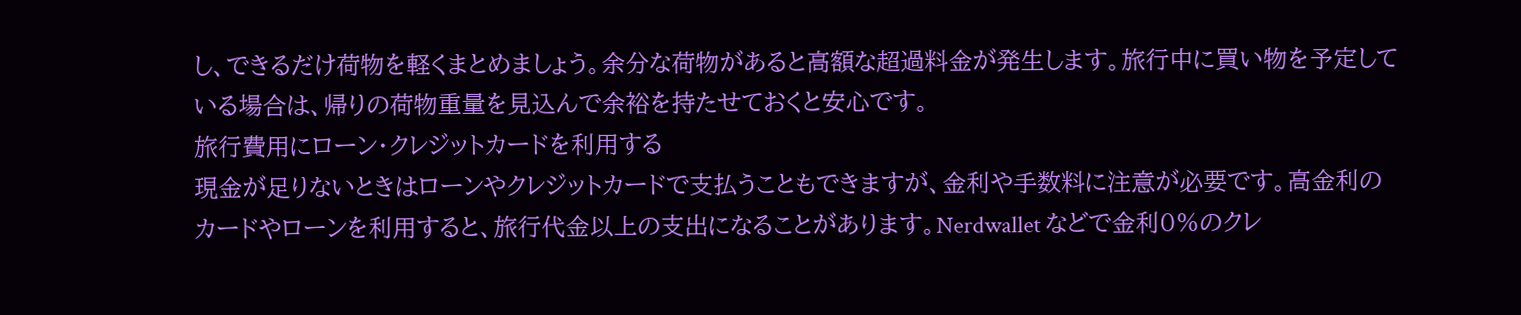し、できるだけ荷物を軽くまとめましょう。余分な荷物があると高額な超過料金が発生します。旅行中に買い物を予定している場合は、帰りの荷物重量を見込んで余裕を持たせておくと安心です。
旅行費用にローン・クレジットカードを利用する
現金が足りないときはローンやクレジットカードで支払うこともできますが、金利や手数料に注意が必要です。高金利のカードやローンを利用すると、旅行代金以上の支出になることがあります。Nerdwallet などで金利0%のクレ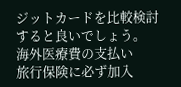ジットカードを比較検討すると良いでしょう。
海外医療費の支払い
旅行保険に必ず加入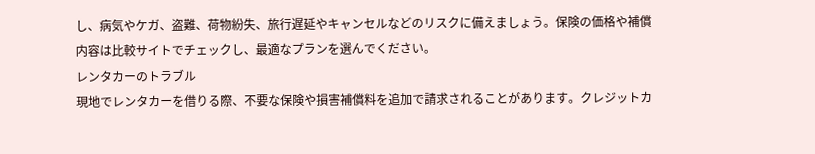し、病気やケガ、盗難、荷物紛失、旅行遅延やキャンセルなどのリスクに備えましょう。保険の価格や補償内容は比較サイトでチェックし、最適なプランを選んでください。
レンタカーのトラブル
現地でレンタカーを借りる際、不要な保険や損害補償料を追加で請求されることがあります。クレジットカ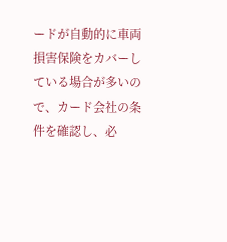ードが自動的に車両損害保険をカバーしている場合が多いので、カード会社の条件を確認し、必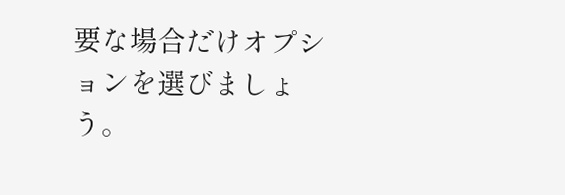要な場合だけオプションを選びましょう。